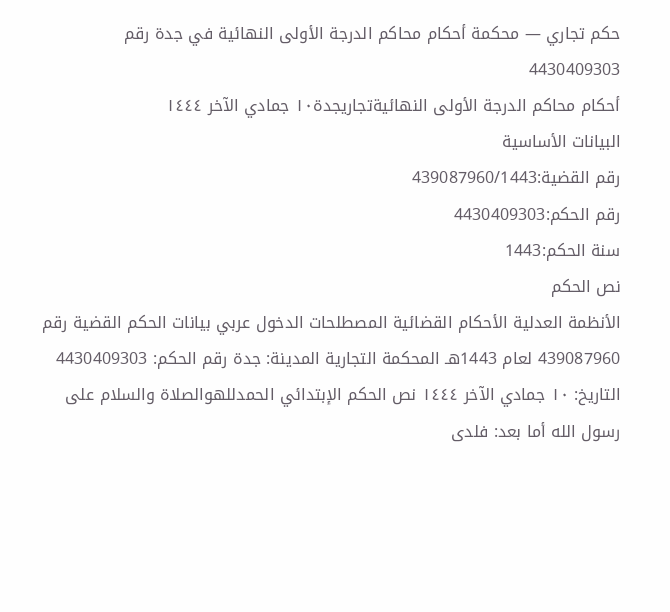حكم تجاري — محكمة أحكام محاكم الدرجة الأولى النهائية في جدة رقم 4430409303
أحكام محاكم الدرجة الأولى النهائيةتجاريجدة١٠ جمادي الآخر ١٤٤٤
البيانات الأساسية
رقم القضية:439087960/1443
رقم الحكم:4430409303
سنة الحكم:1443
نص الحكم
الأنظمة العدلية الأحكام القضائية المصطلحات الدخول عربي بيانات الحكم القضية رقم 439087960 لعام 1443هـ المحكمة التجارية المدينة: جدة رقم الحكم: 4430409303 التاريخ: ١٠ جمادي الآخر ١٤٤٤ نص الحكم الإبتدائي الحمدللهوالصلاة والسلام على رسول الله أما بعد: فلدى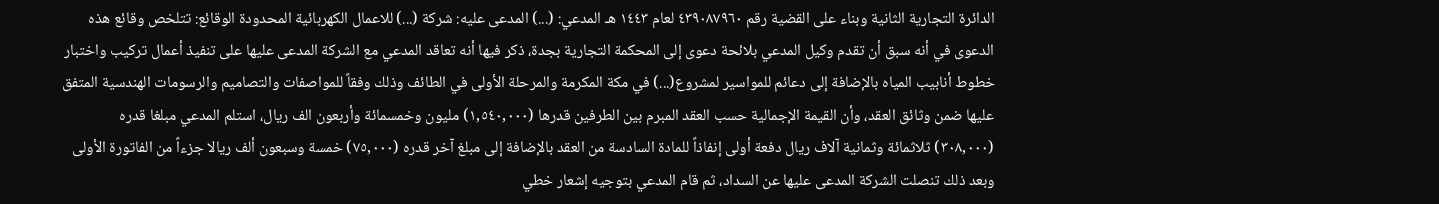الدائرة التجارية الثانية وبناء على القضية رقم ٤٣٩٠٨٧٩٦٠ لعام ١٤٤٣ هـ المدعي: (...) المدعى عليه: شركة (...) للاعمال الكهربائية المحدودة الوقائع: تتلخص وقائع هذه الدعوى في أنه سبق أن تقدم وكيل المدعي بلائحة دعوى إلى المحكمة التجارية بجدة، ذكر فيها أنه تعاقد المدعي مع الشركة المدعى عليها على تنفيذ أعمال تركيب واختبار خطوط أنابيب المياه بالإضافة إلى دعائم للمواسير لمشروع(...) في مكة المكرمة والمرحلة الأولى في الطائف وذلك وفقاً للمواصفات والتصاميم والرسومات الهندسية المتفق عليها ضمن وثائق العقد، وأن القيمة الإجمالية حسب العقد المبرم بين الطرفين قدرها (١,٥٤٠,٠٠٠) مليون وخمسمائة وأربعون الف ريال، استلم المدعي مبلغا قدره (٣٠٨,٠٠٠) ثلاثمائة وثمانية آلاف ريال دفعة أولى إنفاذاً للمادة السادسة من العقد بالإضافة إلى مبلغ آخر قدره (٧٥,٠٠٠) خمسة وسبعون ألف ريالا جزءاً من الفاتورة الأولى وبعد ذلك تنصلت الشركة المدعى عليها عن السداد، ثم قام المدعي بتوجيه إشعار خطي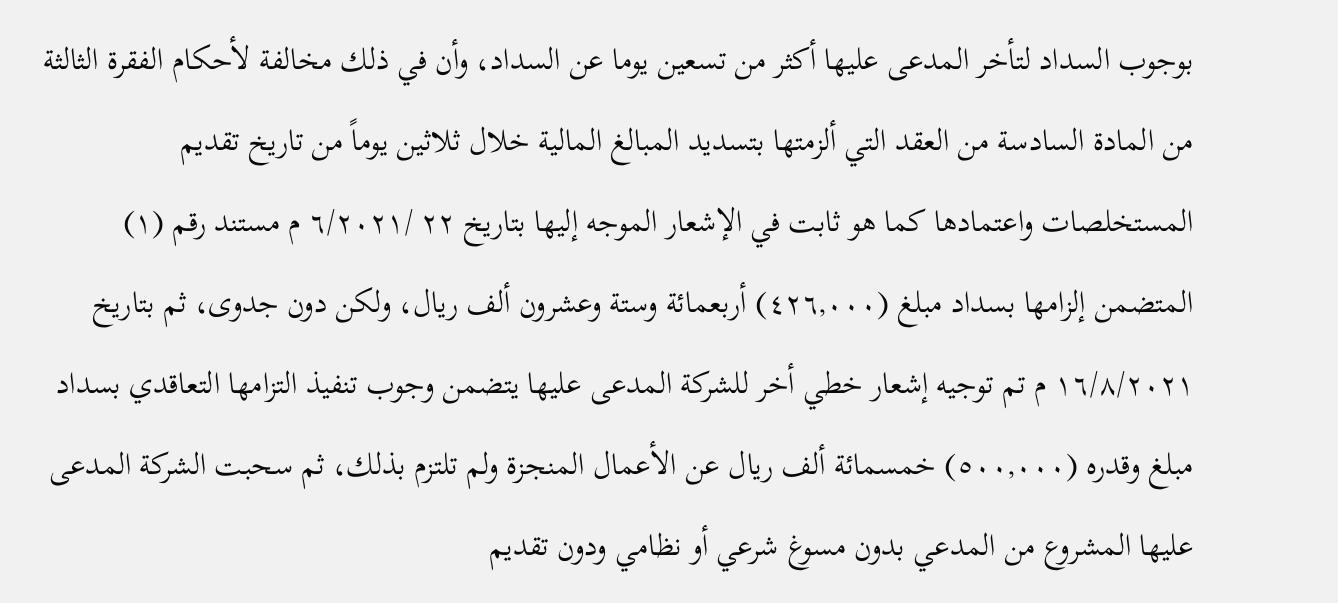بوجوب السداد لتأخر المدعى عليها أكثر من تسعين يوما عن السداد، وأن في ذلك مخالفة لأحكام الفقرة الثالثة من المادة السادسة من العقد التي ألزمتها بتسديد المبالغ المالية خلال ثلاثين يوماً من تاريخ تقديم المستخلصات واعتمادها كما هو ثابت في الإشعار الموجه إليها بتاريخ ٢٢ /٦/٢٠٢١ م مستند رقم (١) المتضمن إلزامها بسداد مبلغ (٤٢٦,٠٠٠) أربعمائة وستة وعشرون ألف ريال، ولكن دون جدوى، ثم بتاريخ ١٦/٨/٢٠٢١ م تم توجيه إشعار خطي أخر للشركة المدعى عليها يتضمن وجوب تنفيذ التزامها التعاقدي بسداد مبلغ وقدره (٥٠٠,٠٠٠) خمسمائة ألف ريال عن الأعمال المنجزة ولم تلتزم بذلك، ثم سحبت الشركة المدعى عليها المشروع من المدعي بدون مسوغ شرعي أو نظامي ودون تقديم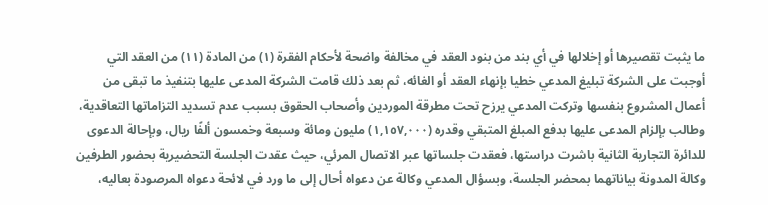ما يثبت تقصيرها أو إخلالها في أي بند من بنود العقد في مخالفة واضحة لأحكام الفقرة (١) من المادة (١١) من العقد التي أوجبت على الشركة تبليغ المدعي خطيا بإنهاء العقد أو الغائه، ثم بعد ذلك قامت الشركة المدعى عليها بتنفيذ ما تبقى من أعمال المشروع بنفسها وتركت المدعي يرزح تحت مطرقة الموردين وأصحاب الحقوق بسبب عدم تسديد التزاماتها التعاقدية، وطالب بإلزام المدعى عليها بدفع المبلغ المتبقي وقدره (١,١٥٧,٠٠٠) مليون ومائة وسبعة وخمسون ألفًا ريال، وبإحالة الدعوى للدائرة التجارية الثانية باشرت دراستها، فعقدت جلساتها عبر الاتصال المرئي، حيث عقدت الجلسة التحضيرية بحضور الطرفين وكالة المدونة بياناتهما بمحضر الجلسة، وبسؤال المدعي وكالة عن دعواه أحال إلى ما ورد في لائحة دعواه المرصودة بعاليه،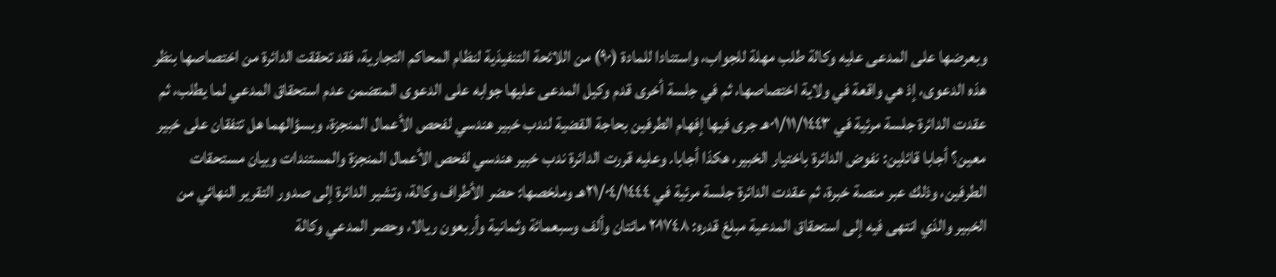وبعرضها على المدعى عليه وكالة طلب مهلة للجواب، واستنادا للمادة (٩٠) من اللائحة التنفيذية لنظام المحاكم التجارية، فقد تحققت الدائرة من اختصاصها بنظر هذه الدعوى، إذ هي واقعة في ولاية اختصاصها، ثم في جلسة أخرى قدم وكيل المدعى عليها جوابه على الدعوى المتضمن عدم استحقاق المدعي لما يطلب، ثم عقدت الدائرة جلسة مرئية في ٠١/١١/١٤٤٣هـ جرى فيها إفهام الطرفين بحاجة القضية لندب خبير هندسي لفحص الأعمال المنجزة، وبسؤالهما هل تتفقان على خبير معين؟ أجابا قائلين: نفوض الدائرة باختيار الخبير، هكذا أجابا. وعليه قررت الدائرة ندب خبير هندسي لفحص الأعمال المنجزة والمستندات وبيان مستحقات الطرفين، وذلك عبر منصة خبرة، ثم عقدت الدائرة جلسة مرئية في ٢١/٠٤/١٤٤٤هـ وملخصها: حضر الأطراف وكالة، وتشير الدائرة إلى صدور التقرير النهائي من الخبير والذي انتهى فيه إلى استحقاق المدعية مبلغ قدره: ٢٠١٧٤٨ مائتان وألف وسبعمائة وثمانية وأربعون ريالا، وحصر المدعي وكالة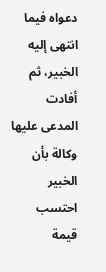دعواه فيما انتهى إليه الخبير، ثم أفادت المدعى عليها وكالة بأن الخبير احتسب قيمة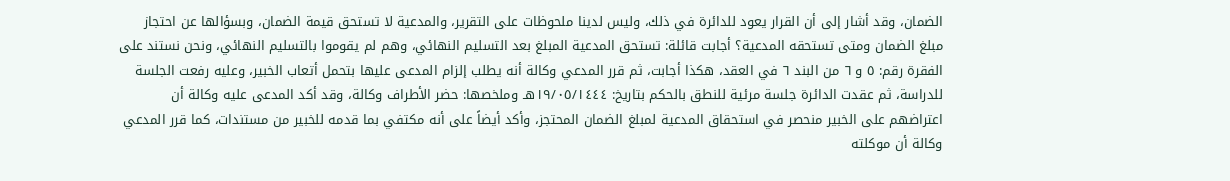الضمان، وقد أشار إلى أن القرار يعود للدائرة في ذلك، وليس لدينا ملحوظات على التقرير، والمدعية لا تستحق قيمة الضمان، وبسؤالها عن احتجاز مبلغ الضمان ومتى تستحقه المدعية؟ أجابت قائلة: تستحق المدعية المبلغ بعد التسليم النهائي، وهم لم يقوموا بالتسليم النهائي، ونحن نستند على الفقرة رقم: ٥ و ٦ من البند ٦ في العقد، هكذا أجابت، ثم قرر المدعي وكالة أنه يطلب إلزام المدعى عليها بتحمل أتعاب الخبير، وعليه رفعت الجلسة للدراسة، ثم عقدت الدائرة جلسة مرئية للنطق بالحكم بتاريخ: ١٩/٠٥/١٤٤٤هـ وملخصها: حضر الأطراف وكالة، وقد أكد المدعى عليه وكالة أن اعتراضهم على الخبير منحصر في استحقاق المدعية لمبلغ الضمان المحتجز، وأكد أيضاً على أنه مكتفي بما قدمه للخبير من مستندات، كما قرر المدعي وكالة أن موكلته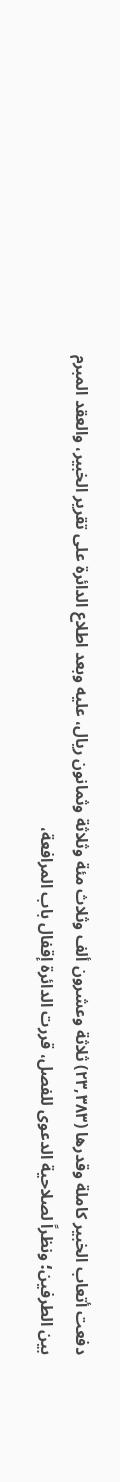دفعت أتعاب الخبير كاملة وقدرها (٢٣,٣٨٣) ثلاثة وعشرون ألف وثلاث مئة وثلاثة وثمانون ريال، عليه وبعد اطلاع الدائرة على تقرير الخبير، والعقد المبرم بين الطرفين؛ ونظراً لصلاحية الدعوى للفصل، قررت الدائرة إقفال باب المرافعة،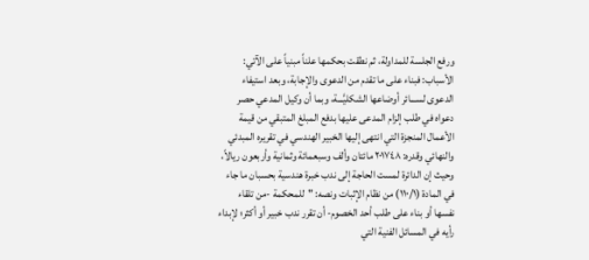ورفع الجلسة للمداولة، ثم نطقت بحكمها علناً مبنياً على الآتي: الأسباب: فبناء على ما تقدم من الدعوى والإجابة، وبعد استيفاء الدعوى لســـائر أوضاعها الشكليَّـــة، وبما أن وكيل المدعي حصر دعواه في طلب إلزام المدعى عليها بدفع المبلغ المتبقي من قيمة الأعمال المنجزة التي انتهى إليها الخبير الهندسي في تقريره المبدئي والنهائي وقدره: ٢٠١٧٤٨ مائتان وألف وسبعمائة وثمانية وأربعون ريالاً، وحيث إن الدائرة لمست الحاجة إلى ندب خبرة هندسية بحسبان ما جاء في المادة (١١٠/١) من نظام الإثبات ونصه: "للمحكمة -من تلقاء نفسها أو بناء على طلب أحد الخصوم- أن تقرر ندب خبير أو أكثر؛ لإبداء رأيه في المسائل الفنية التي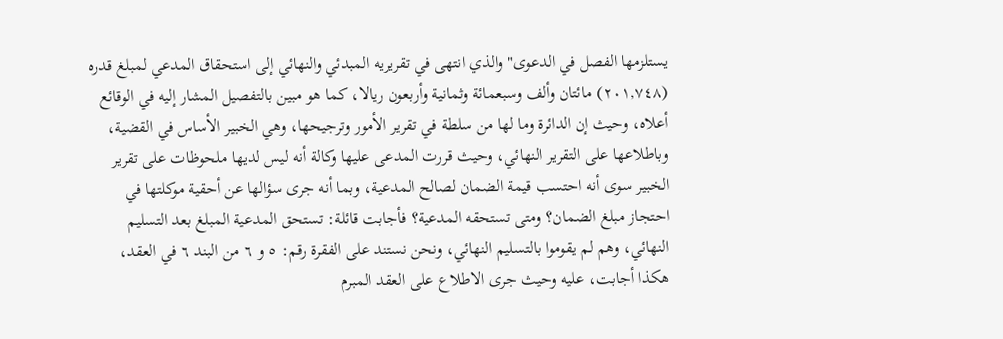يستلزمها الفصل في الدعوى" والذي انتهى في تقريريه المبدئي والنهائي إلى استحقاق المدعي لمبلغ قدره (٢٠١,٧٤٨) مائتان وألف وسبعمائة وثمانية وأربعون ريالا، كما هو مبين بالتفصيل المشار إليه في الوقائع أعلاه، وحيث إن الدائرة وما لها من سلطة في تقرير الأمور وترجيحها، وهي الخبير الأساس في القضية، وباطلاعها على التقرير النهائي، وحيث قررت المدعى عليها وكالة أنه ليس لديها ملحوظات على تقرير الخبير سوى أنه احتسب قيمة الضمان لصالح المدعية، وبما أنه جرى سؤالها عن أحقية موكلتها في احتجاز مبلغ الضمان؟ ومتى تستحقه المدعية؟ فأجابت قائلة: تستحق المدعية المبلغ بعد التسليم النهائي، وهم لم يقوموا بالتسليم النهائي، ونحن نستند على الفقرة رقم: ٥ و ٦ من البند ٦ في العقد، هكذا أجابت، عليه وحيث جرى الاطلاع على العقد المبرم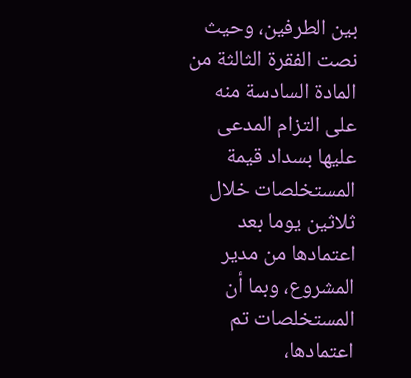بين الطرفين، وحيث نصت الفقرة الثالثة من المادة السادسة منه على التزام المدعى عليها بسداد قيمة المستخلصات خلال ثلاثين يوما بعد اعتمادها من مدير المشروع، وبما أن المستخلصات تم اعتمادها،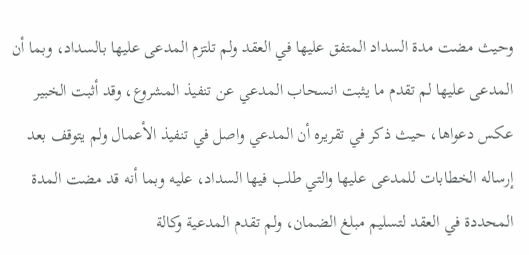وحيث مضت مدة السداد المتفق عليها في العقد ولم تلتزم المدعى عليها بالسداد، وبما أن المدعى عليها لم تقدم ما يثبت انسحاب المدعي عن تنفيذ المشروع، وقد أثبت الخبير عكس دعواها، حيث ذكر في تقريره أن المدعي واصل في تنفيذ الأعمال ولم يتوقف بعد إرساله الخطابات للمدعى عليها والتي طلب فيها السداد، عليه وبما أنه قد مضت المدة المحددة في العقد لتسليم مبلغ الضمان، ولم تقدم المدعية وكالة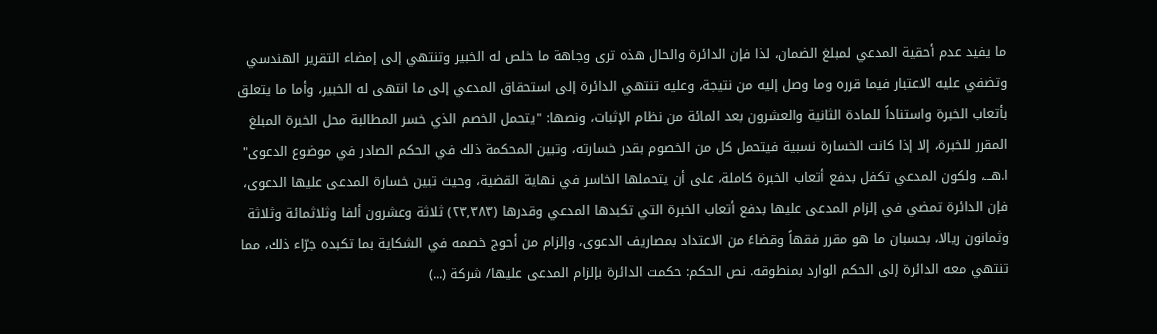ما يفيد عدم أحقية المدعي لمبلغ الضمان، لذا فإن الدائرة والحال هذه ترى وجاهة ما خلص له الخبير وتنتهي إلى إمضاء التقرير الهندسي وتضفي عليه الاعتبار فيما قرره وما وصل إليه من نتيجة، وعليه تنتهي الدائرة إلى استحقاق المدعي إلى ما انتهى له الخبير، وأما ما يتعلق بأتعاب الخبرة واستناداً للمادة الثانية والعشرون بعد المائة من نظام الإثبات، ونصها: "يتحمل الخصم الذي خسر المطالبة محل الخبرة المبلغ المقرر للخبرة، إلا إذا كانت الخسارة نسبية فيتحمل كل من الخصوم بقدر خسارته، وتبين المحكمة ذلك في الحكم الصادر في موضوع الدعوى" ا.هـــ، ولكون المدعي تكفل بدفع أتعاب الخبرة كاملة، على أن يتحملها الخاسر في نهاية القضية، وحيث تبين خسارة المدعى عليها الدعوى، فإن الدائرة تمضي في إلزام المدعى عليها بدفع أتعاب الخبرة التي تكبدها المدعي وقدرها (٢٣,٣٨٣) ثلاثة وعشرون ألفا وثلاثمائة وثلاثة وثمانون ريالا، بحسبان ما هو مقرر فقهاً وقضاءً من الاعتداد بمصاريف الدعوى، وإلزام من أحوج خصمه في الشكاية بما تكبده جرّاء ذلك، مما تنتهي معه الدائرة إلى الحكم الوارد بمنطوقه. نص الحكم: حكمت الدائرة بإلزام المدعى عليها/ شركة (...)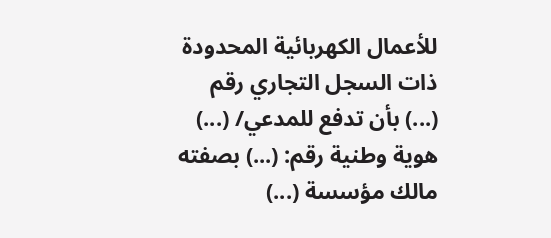للأعمال الكهربائية المحدودة ذات السجل التجاري رقم (...) بأن تدفع للمدعي/ (...) هوية وطنية رقم: (...) بصفته مالك مؤسسة (...)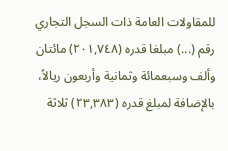للمقاولات العامة ذات السجل التجاري رقم (...) مبلغا قدره (٢٠١,٧٤٨) مائتان وألف وسبعمائة وثمانية وأربعون ريالاً، بالإضافة لمبلغ قدره (٢٣,٣٨٣) ثلاثة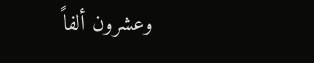وعشرون ألفاً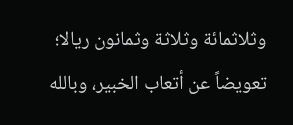وثلاثمائة وثلاثة وثمانون ريالا؛ تعويضاً عن أتعاب الخبير، وبالله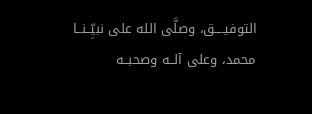التوفيــــق، وصلَّى الله على نبيِّــنــا محمد، وعلى آلــه وصحبــه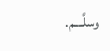وسلَّــــم.